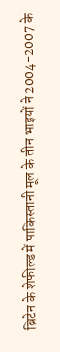ब्रिटेन के शेफील्ड में पाकिस्तानी मूल के तीन भाइयों ने 2004-2007 के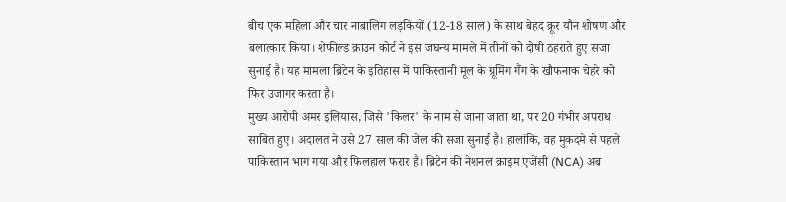बीच एक महिला और चार नाबालिग लड़कियों (12-18 साल) के साथ बेहद क्रूर यौन शोषण और बलात्कार किया। शेफील्ड क्राउन कोर्ट ने इस जघन्य मामले में तीनों को दोषी ठहराते हुए सजा सुनाई है। यह मामला ब्रिटेन के इतिहास में पाकिस्तानी मूल के ग्रूमिंग गैंग के खौफनाक चेहरे को फिर उजागर करता है।
मुख्य आरोपी अमर इलियास, जिसे 'किलर' के नाम से जाना जाता था, पर 20 गंभीर अपराध साबित हुए। अदालत ने उसे 27 साल की जेल की सजा सुनाई है। हालांकि, वह मुकदमे से पहले पाकिस्तान भाग गया और फिलहाल फरार है। ब्रिटेन की नेशनल क्राइम एजेंसी (NCA) अब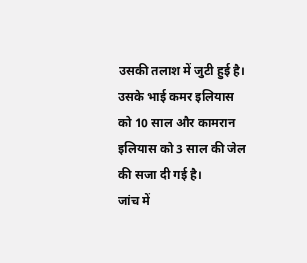उसकी तलाश में जुटी हुई है। उसके भाई कमर इलियास को 10 साल और कामरान इलियास को 3 साल की जेल की सजा दी गई है।
जांच में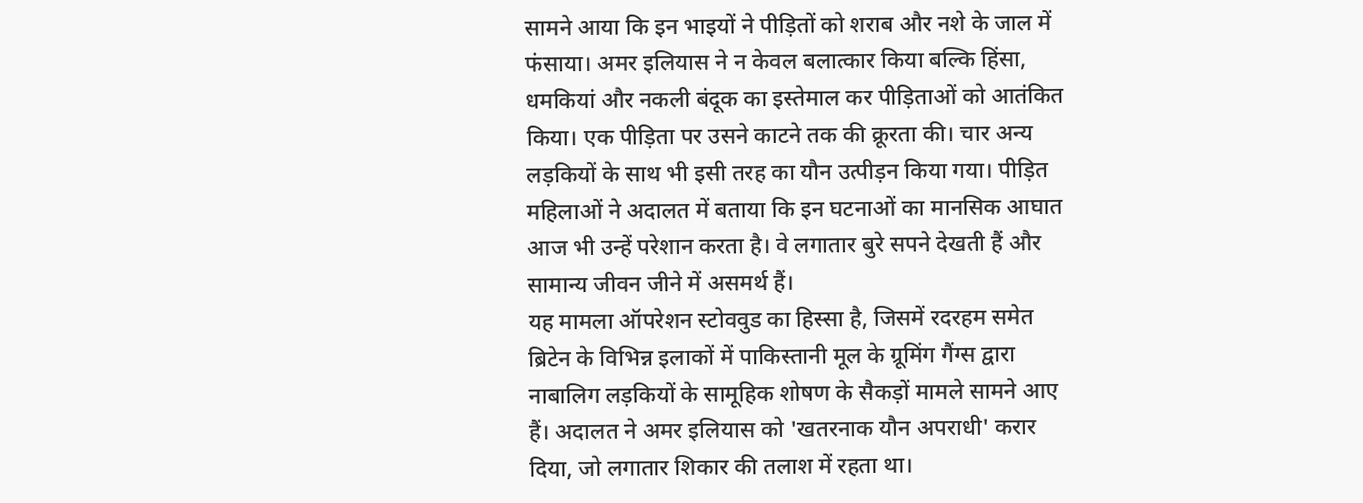सामने आया कि इन भाइयों ने पीड़ितों को शराब और नशे के जाल में फंसाया। अमर इलियास ने न केवल बलात्कार किया बल्कि हिंसा, धमकियां और नकली बंदूक का इस्तेमाल कर पीड़िताओं को आतंकित किया। एक पीड़िता पर उसने काटने तक की क्रूरता की। चार अन्य लड़कियों के साथ भी इसी तरह का यौन उत्पीड़न किया गया। पीड़ित महिलाओं ने अदालत में बताया कि इन घटनाओं का मानसिक आघात आज भी उन्हें परेशान करता है। वे लगातार बुरे सपने देखती हैं और सामान्य जीवन जीने में असमर्थ हैं।
यह मामला ऑपरेशन स्टोववुड का हिस्सा है, जिसमें रदरहम समेत ब्रिटेन के विभिन्न इलाकों में पाकिस्तानी मूल के ग्रूमिंग गैंग्स द्वारा नाबालिग लड़कियों के सामूहिक शोषण के सैकड़ों मामले सामने आए हैं। अदालत ने अमर इलियास को 'खतरनाक यौन अपराधी' करार दिया, जो लगातार शिकार की तलाश में रहता था।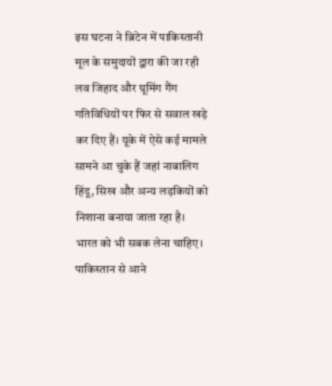इस घटना ने ब्रिटेन में पाकिस्तानी मूल के समुदायों द्वारा की जा रही लव जिहाद और ग्रूमिंग गैंग गतिविधियों पर फिर से सवाल खड़े कर दिए हैं। यूके में ऐसे कई मामले सामने आ चुके हैं जहां नाबालिग हिंदू, सिख और अन्य लड़कियों को निशाना बनाया जाता रहा है।
भारत को भी सबक लेना चाहिए। पाकिस्तान से आने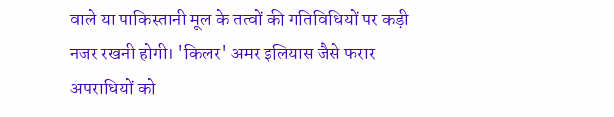वाले या पाकिस्तानी मूल के तत्वों की गतिविधियों पर कड़ी नजर रखनी होगी। 'किलर' अमर इलियास जैसे फरार अपराधियों को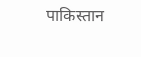पाकिस्तान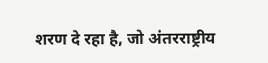शरण दे रहा है, जो अंतरराष्ट्रीय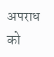अपराध को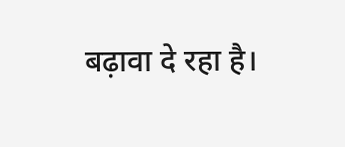बढ़ावा दे रहा है।